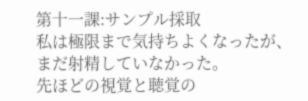第十一課:サンプル採取
私は極限まで気持ちよくなったが、まだ射精していなかった。
先ほどの視覚と聴覚の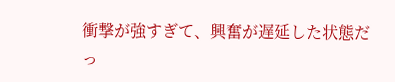衝撃が強すぎて、興奮が遅延した状態だっ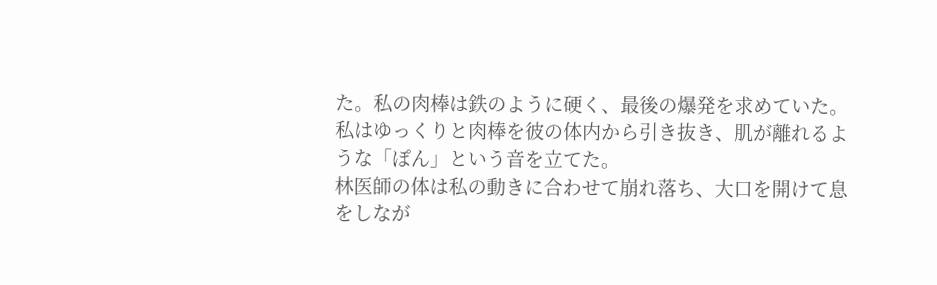た。私の肉棒は鉄のように硬く、最後の爆発を求めていた。
私はゆっくりと肉棒を彼の体内から引き抜き、肌が離れるような「ぽん」という音を立てた。
林医師の体は私の動きに合わせて崩れ落ち、大口を開けて息をしなが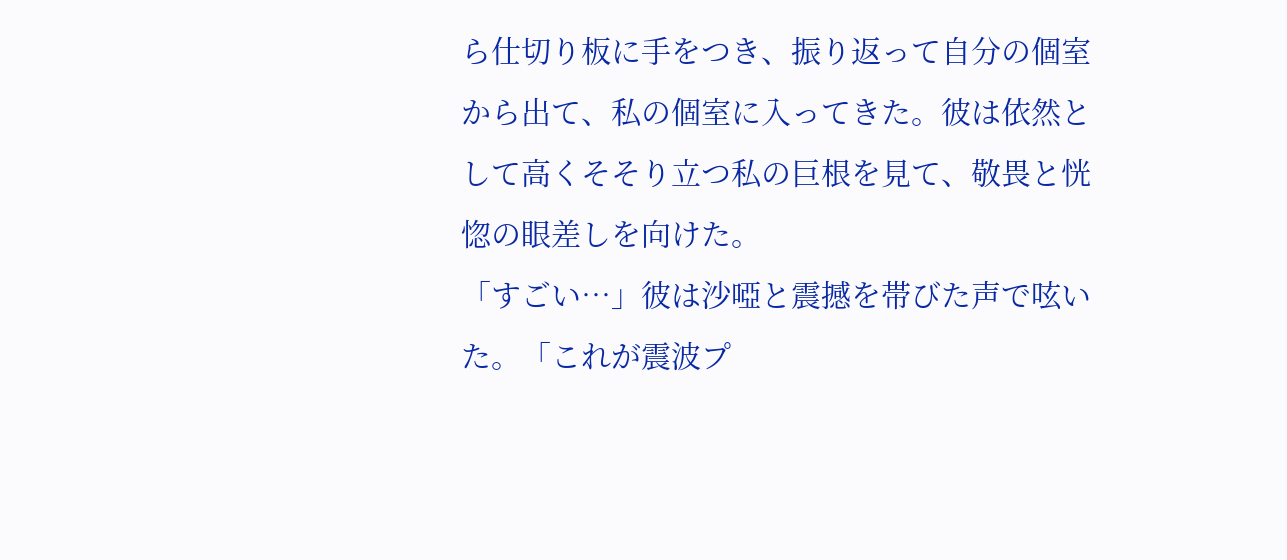ら仕切り板に手をつき、振り返って自分の個室から出て、私の個室に入ってきた。彼は依然として高くそそり立つ私の巨根を見て、敬畏と恍惚の眼差しを向けた。
「すごい…」彼は沙啞と震撼を帯びた声で呟いた。「これが震波プ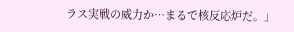ラス実戦の威力か…まるで核反応炉だ。」